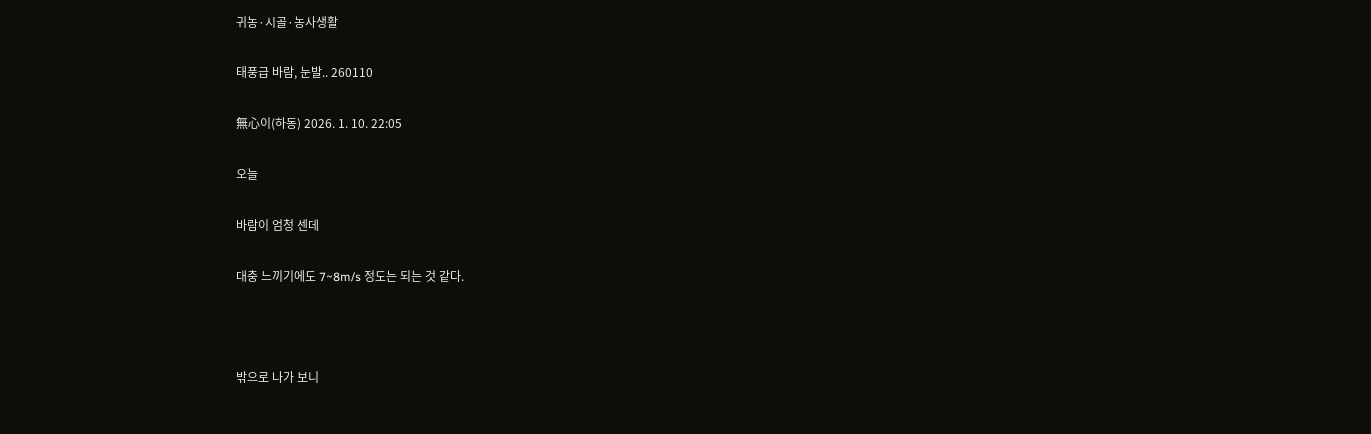귀농·시골·농사생활

태풍급 바람, 눈발.. 260110

無心이(하동) 2026. 1. 10. 22:05

오늘

바람이 엄청 센데

대충 느끼기에도 7~8m/s 정도는 되는 것 같다.



밖으로 나가 보니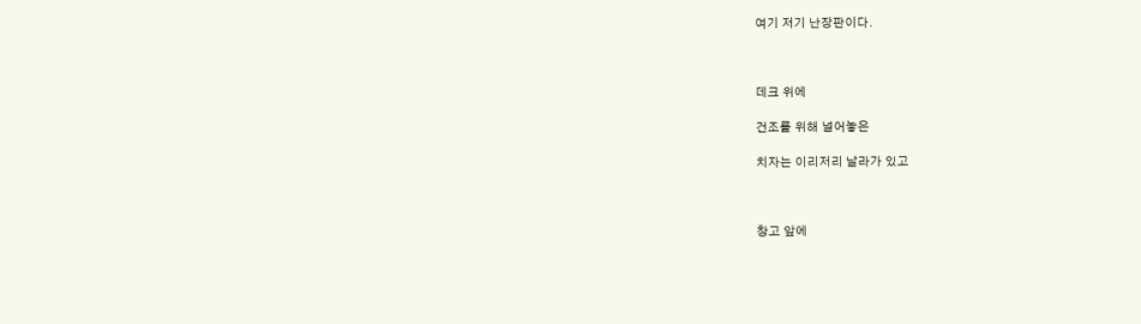여기 저기 난장판이다.



데크 위에

건조를 위해 널어놓은

치자는 이리저리 날라가 있고



창고 앞에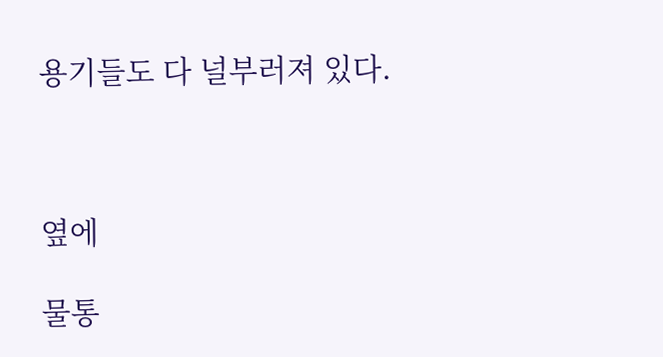용기들도 다 널부러져 있다.



옆에

물통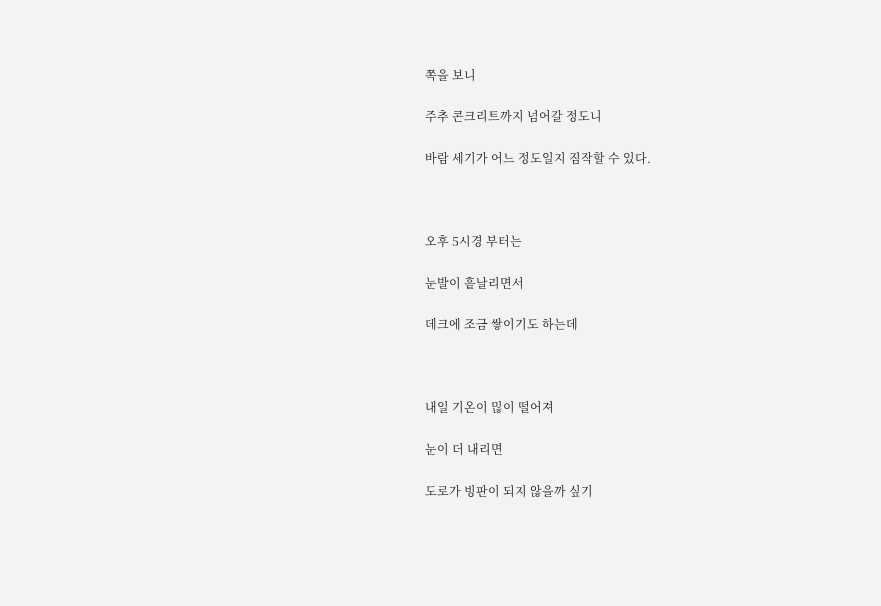쪽을 보니

주추 콘크리트까지 넘어갈 정도니

바람 세기가 어느 정도일지 짐작할 수 있다.



오후 5시경 부터는

눈발이 흩날리면서

데크에 조금 쌓이기도 하는데



내일 기온이 믾이 떨어져

눈이 더 내리면

도로가 빙판이 되지 않을까 싶기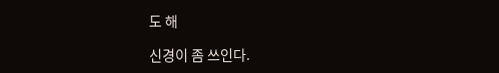도 해

신경이 좀 쓰인다.